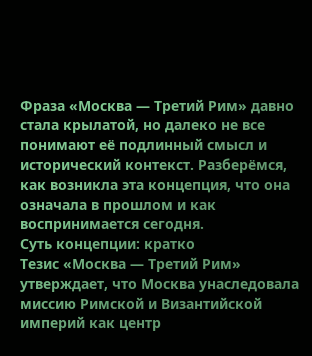Фраза «Москва — Третий Рим» давно стала крылатой, но далеко не все понимают её подлинный смысл и исторический контекст. Разберёмся, как возникла эта концепция, что она означала в прошлом и как воспринимается сегодня.
Суть концепции: кратко
Тезис «Москва — Третий Рим» утверждает, что Москва унаследовала миссию Римской и Византийской империй как центр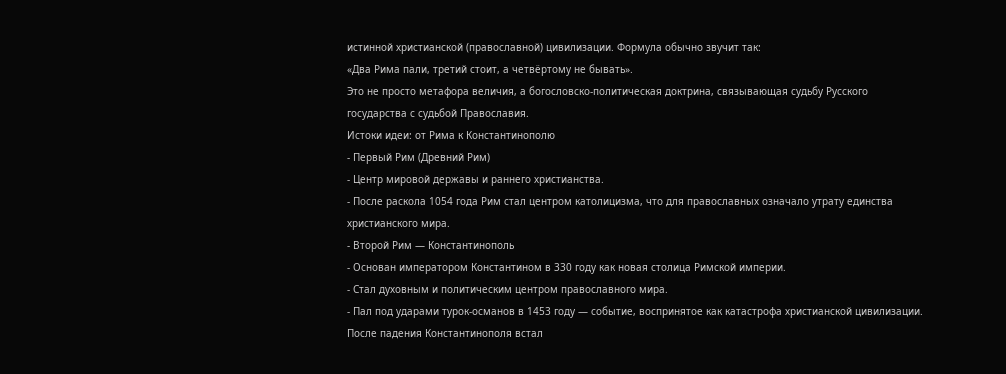истинной христианской (православной) цивилизации. Формула обычно звучит так:
«Два Рима пали, третий стоит, а четвёртому не бывать».
Это не просто метафора величия, а богословско‑политическая доктрина, связывающая судьбу Русского государства с судьбой Православия.
Истоки идеи: от Рима к Константинополю
- Первый Рим (Древний Рим)
- Центр мировой державы и раннего христианства.
- После раскола 1054 года Рим стал центром католицизма, что для православных означало утрату единства христианского мира.
- Второй Рим — Константинополь
- Основан императором Константином в 330 году как новая столица Римской империи.
- Стал духовным и политическим центром православного мира.
- Пал под ударами турок‑османов в 1453 году — событие, воспринятое как катастрофа христианской цивилизации.
После падения Константинополя встал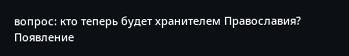вопрос: кто теперь будет хранителем Православия?
Появление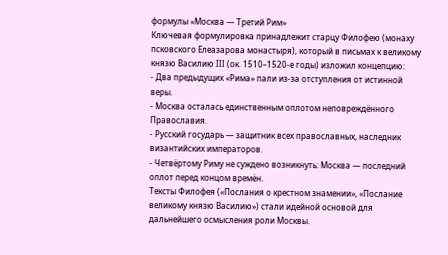формулы «Москва — Третий Рим»
Ключевая формулировка принадлежит старцу Филофею (монаху псковского Елеазарова монастыря), который в письмах к великому князю Василию III (ок. 1510–1520‑е годы) изложил концепцию:
- Два предыдущих «Рима» пали из‑за отступления от истинной веры.
- Москва осталась единственным оплотом неповреждённого Православия.
- Русский государь — защитник всех православных, наследник византийских императоров.
- Четвёртому Риму не суждено возникнуть: Москва — последний оплот перед концом времён.
Тексты Филофея («Послания о крестном знамении», «Послание великому князю Василию») стали идейной основой для дальнейшего осмысления роли Москвы.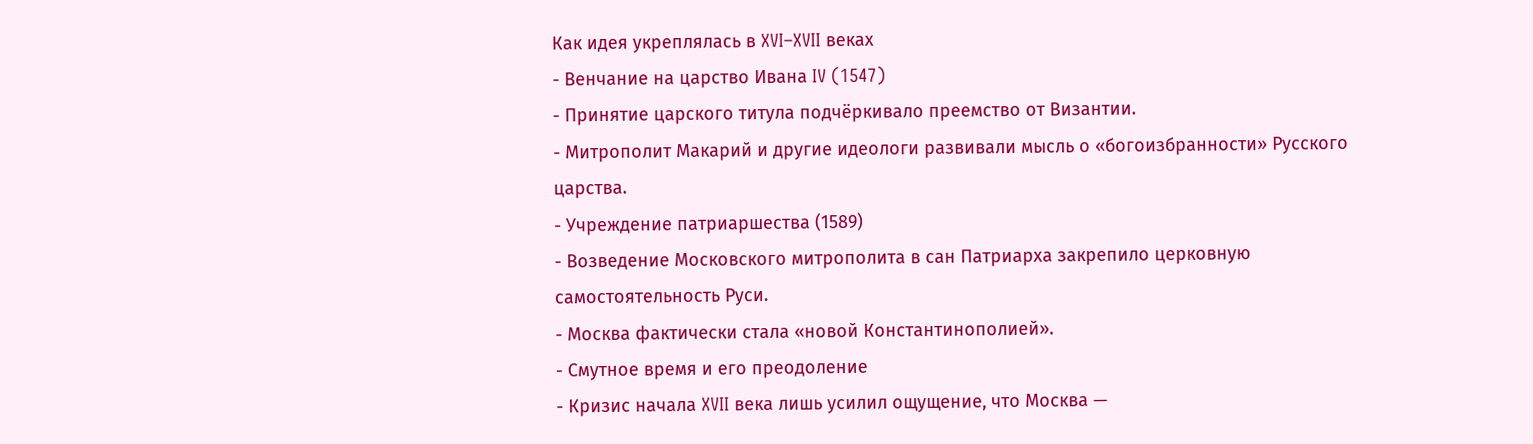Как идея укреплялась в XVI–XVII веках
- Венчание на царство Ивана IV (1547)
- Принятие царского титула подчёркивало преемство от Византии.
- Митрополит Макарий и другие идеологи развивали мысль о «богоизбранности» Русского царства.
- Учреждение патриаршества (1589)
- Возведение Московского митрополита в сан Патриарха закрепило церковную самостоятельность Руси.
- Москва фактически стала «новой Константинополией».
- Смутное время и его преодоление
- Кризис начала XVII века лишь усилил ощущение, что Москва —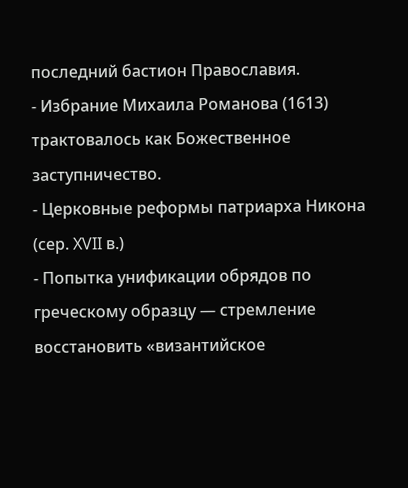последний бастион Православия.
- Избрание Михаила Романова (1613) трактовалось как Божественное заступничество.
- Церковные реформы патриарха Никона (сер. XVII в.)
- Попытка унификации обрядов по греческому образцу — стремление восстановить «византийское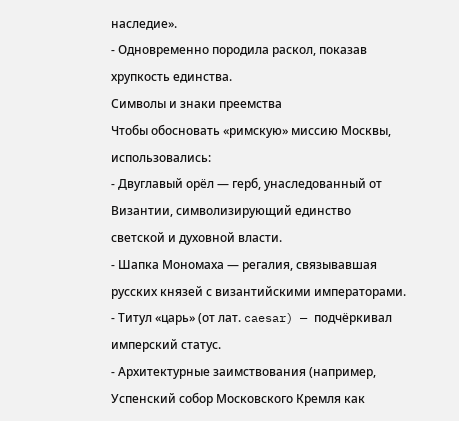наследие».
- Одновременно породила раскол, показав хрупкость единства.
Символы и знаки преемства
Чтобы обосновать «римскую» миссию Москвы, использовались:
- Двуглавый орёл — герб, унаследованный от Византии, символизирующий единство светской и духовной власти.
- Шапка Мономаха — регалия, связывавшая русских князей с византийскими императорами.
- Титул «царь» (от лат. caesar) — подчёркивал имперский статус.
- Архитектурные заимствования (например, Успенский собор Московского Кремля как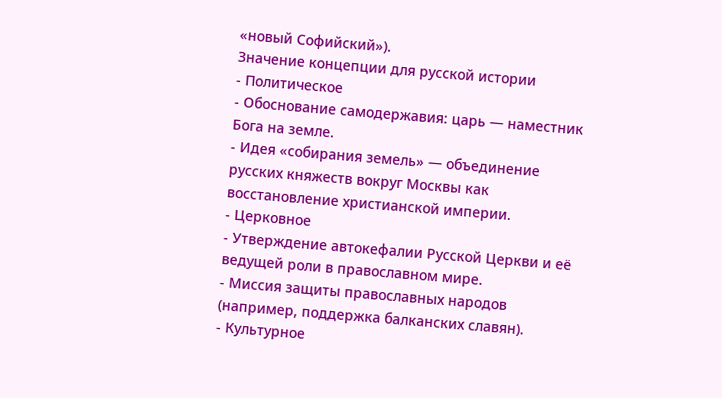«новый Софийский»).
Значение концепции для русской истории
- Политическое
- Обоснование самодержавия: царь — наместник Бога на земле.
- Идея «собирания земель» — объединение русских княжеств вокруг Москвы как восстановление христианской империи.
- Церковное
- Утверждение автокефалии Русской Церкви и её ведущей роли в православном мире.
- Миссия защиты православных народов (например, поддержка балканских славян).
- Культурное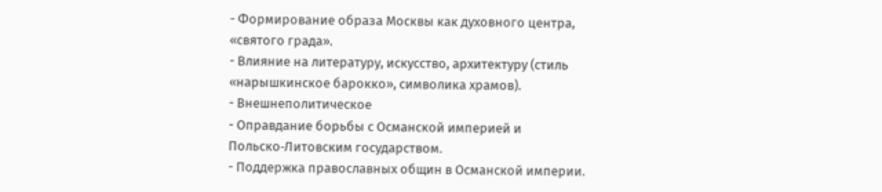- Формирование образа Москвы как духовного центра, «святого града».
- Влияние на литературу, искусство, архитектуру (стиль «нарышкинское барокко», символика храмов).
- Внешнеполитическое
- Оправдание борьбы с Османской империей и Польско‑Литовским государством.
- Поддержка православных общин в Османской империи.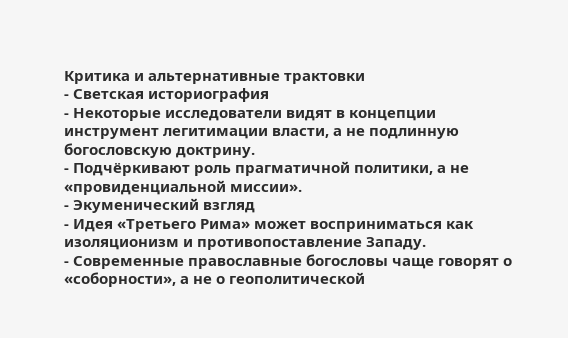Критика и альтернативные трактовки
- Светская историография
- Некоторые исследователи видят в концепции инструмент легитимации власти, а не подлинную богословскую доктрину.
- Подчёркивают роль прагматичной политики, а не «провиденциальной миссии».
- Экуменический взгляд
- Идея «Третьего Рима» может восприниматься как изоляционизм и противопоставление Западу.
- Современные православные богословы чаще говорят о «соборности», а не о геополитической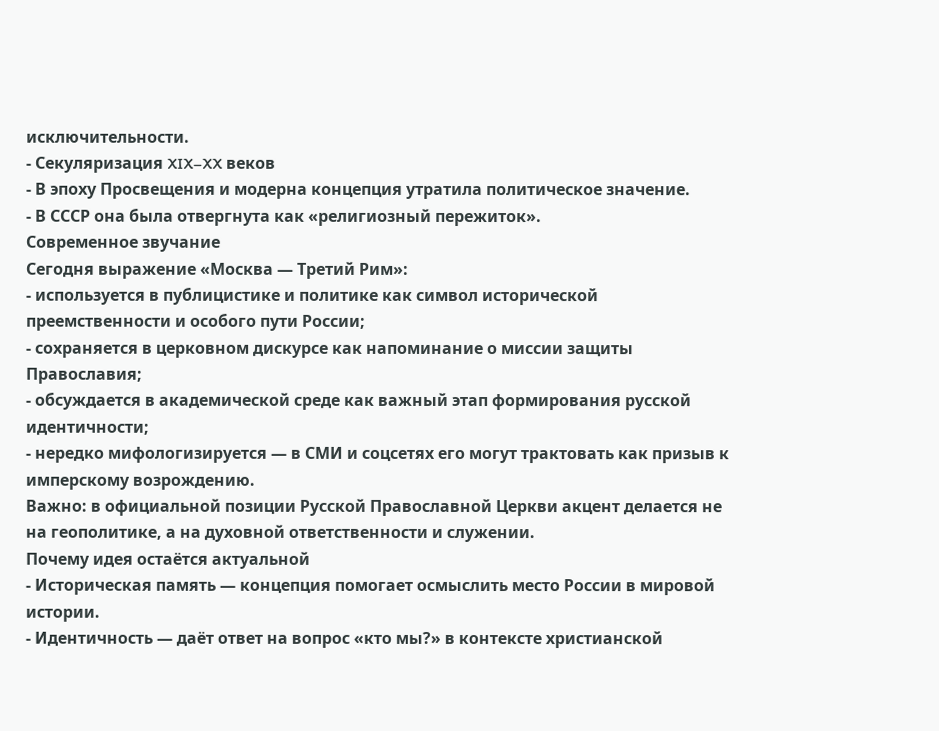исключительности.
- Секуляризация XIX–XX веков
- В эпоху Просвещения и модерна концепция утратила политическое значение.
- В СССР она была отвергнута как «религиозный пережиток».
Современное звучание
Сегодня выражение «Москва — Третий Рим»:
- используется в публицистике и политике как символ исторической преемственности и особого пути России;
- сохраняется в церковном дискурсе как напоминание о миссии защиты Православия;
- обсуждается в академической среде как важный этап формирования русской идентичности;
- нередко мифологизируется — в СМИ и соцсетях его могут трактовать как призыв к имперскому возрождению.
Важно: в официальной позиции Русской Православной Церкви акцент делается не на геополитике, а на духовной ответственности и служении.
Почему идея остаётся актуальной
- Историческая память — концепция помогает осмыслить место России в мировой истории.
- Идентичность — даёт ответ на вопрос «кто мы?» в контексте христианской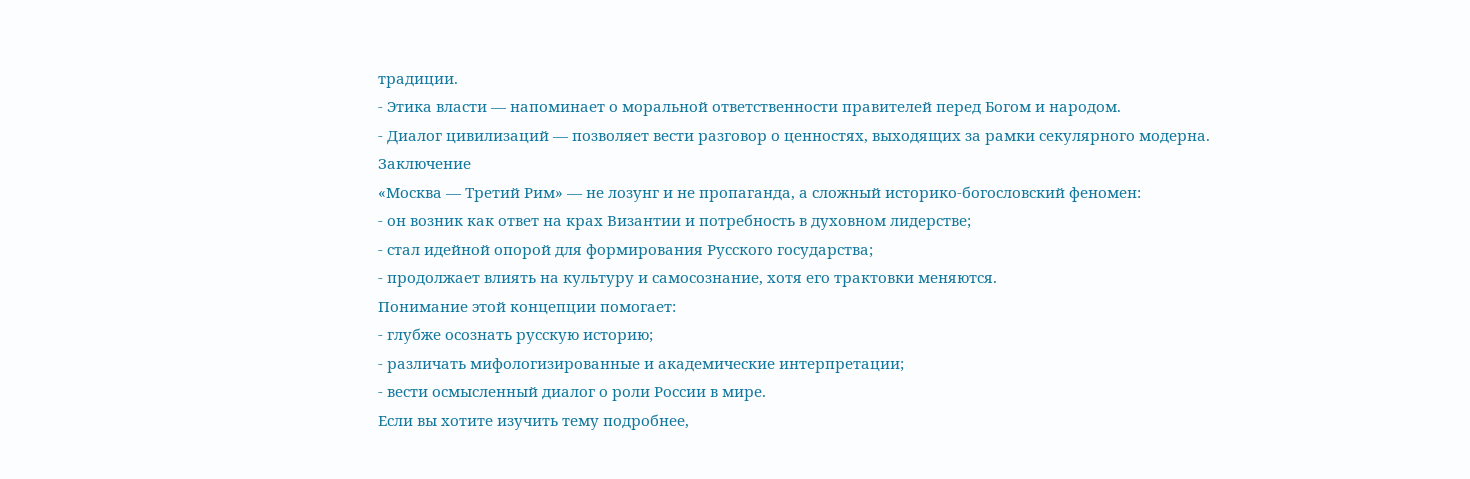традиции.
- Этика власти — напоминает о моральной ответственности правителей перед Богом и народом.
- Диалог цивилизаций — позволяет вести разговор о ценностях, выходящих за рамки секулярного модерна.
Заключение
«Москва — Третий Рим» — не лозунг и не пропаганда, а сложный историко‑богословский феномен:
- он возник как ответ на крах Византии и потребность в духовном лидерстве;
- стал идейной опорой для формирования Русского государства;
- продолжает влиять на культуру и самосознание, хотя его трактовки меняются.
Понимание этой концепции помогает:
- глубже осознать русскую историю;
- различать мифологизированные и академические интерпретации;
- вести осмысленный диалог о роли России в мире.
Если вы хотите изучить тему подробнее,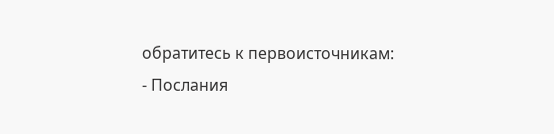обратитесь к первоисточникам:
- Послания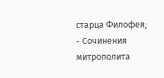старца Филофея;
- Сочинения митрополита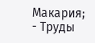Макария;
- Труды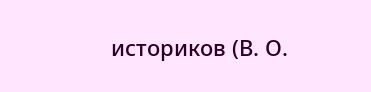историков (В. О.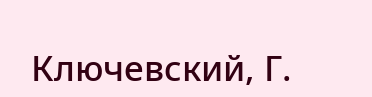Ключевский, Г.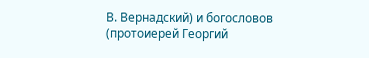В. Вернадский) и богословов (протоиерей Георгий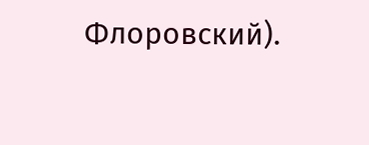Флоровский).